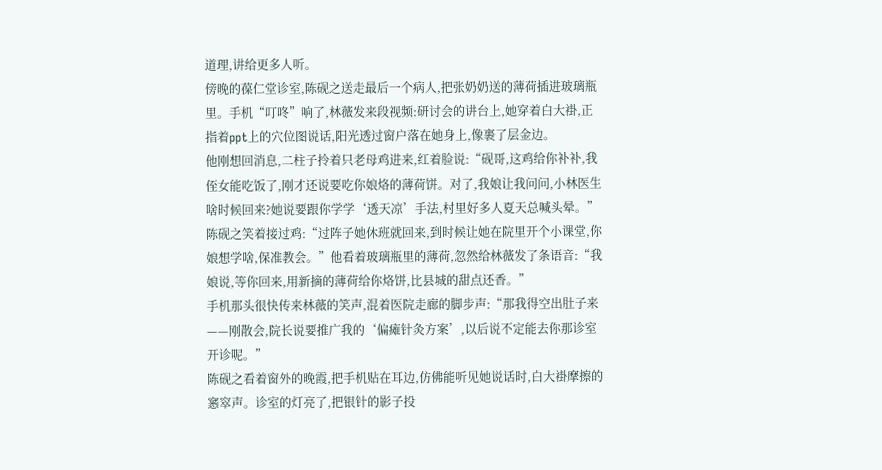道理,讲给更多人听。
傍晚的葆仁堂诊室,陈砚之送走最后一个病人,把张奶奶送的薄荷插进玻璃瓶里。手机“叮咚”响了,林薇发来段视频:研讨会的讲台上,她穿着白大褂,正指着ppt上的穴位图说话,阳光透过窗户落在她身上,像裹了层金边。
他刚想回消息,二柱子拎着只老母鸡进来,红着脸说:“砚哥,这鸡给你补补,我侄女能吃饭了,刚才还说要吃你娘烙的薄荷饼。对了,我娘让我问问,小林医生啥时候回来?她说要跟你学学‘透天凉’手法,村里好多人夏天总喊头晕。”
陈砚之笑着接过鸡:“过阵子她休班就回来,到时候让她在院里开个小课堂,你娘想学啥,保准教会。”他看着玻璃瓶里的薄荷,忽然给林薇发了条语音:“我娘说,等你回来,用新摘的薄荷给你烙饼,比县城的甜点还香。”
手机那头很快传来林薇的笑声,混着医院走廊的脚步声:“那我得空出肚子来——刚散会,院长说要推广我的‘偏瘫针灸方案’,以后说不定能去你那诊室开诊呢。”
陈砚之看着窗外的晚霞,把手机贴在耳边,仿佛能听见她说话时,白大褂摩擦的窸窣声。诊室的灯亮了,把银针的影子投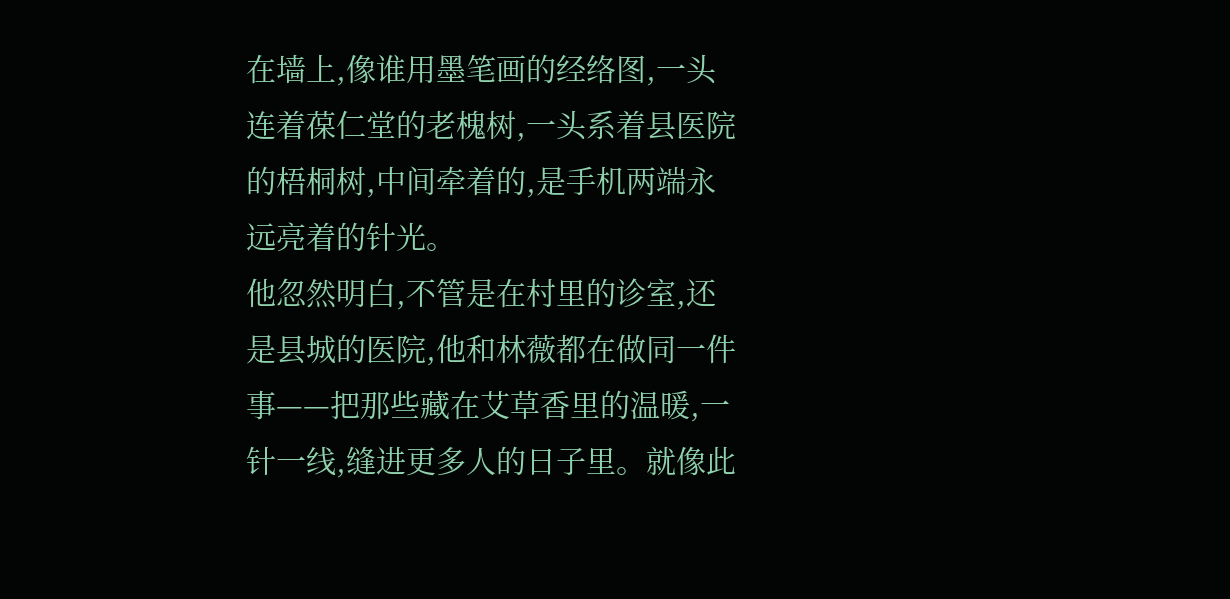在墙上,像谁用墨笔画的经络图,一头连着葆仁堂的老槐树,一头系着县医院的梧桐树,中间牵着的,是手机两端永远亮着的针光。
他忽然明白,不管是在村里的诊室,还是县城的医院,他和林薇都在做同一件事——把那些藏在艾草香里的温暖,一针一线,缝进更多人的日子里。就像此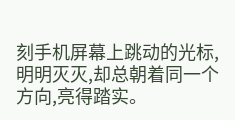刻手机屏幕上跳动的光标,明明灭灭,却总朝着同一个方向,亮得踏实。